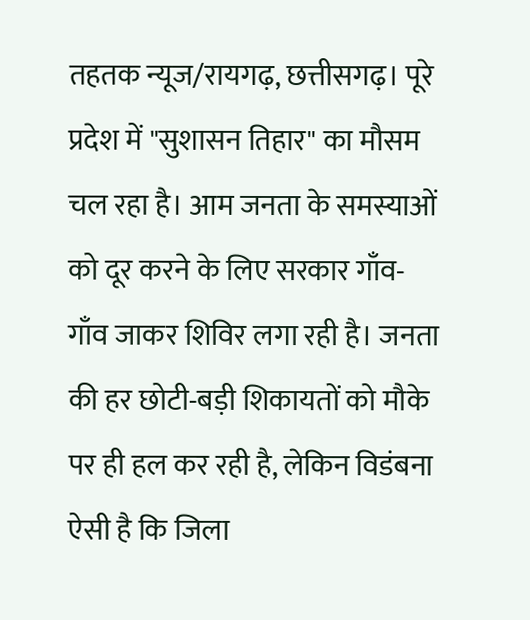तहतक न्यूज/रायगढ़, छत्तीसगढ़। पूरे प्रदेश में "सुशासन तिहार" का मौसम चल रहा है। आम जनता के समस्याओं को दूर करने के लिए सरकार गाँव-गाँव जाकर शिविर लगा रही है। जनता की हर छोटी-बड़ी शिकायतों को मौके पर ही हल कर रही है, लेकिन विडंबना ऐसी है कि जिला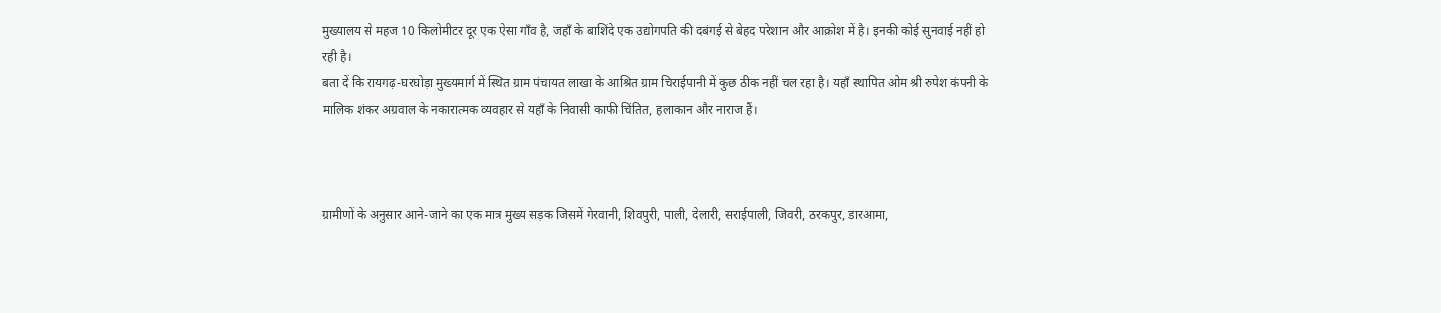मुख्यालय से महज 10 किलोमीटर दूर एक ऐसा गाँव है, जहाँ के बाशिंदे एक उद्योगपति की दबंगई से बेहद परेशान और आक्रोश में है। इनकी कोई सुनवाई नहीं हो रही है।
बता दें कि रायगढ़-घरघोड़ा मुख्यमार्ग में स्थित ग्राम पंचायत लाखा के आश्रित ग्राम चिराईपानी में कुछ ठीक नहीं चल रहा है। यहाँ स्थापित ओम श्री रुपेश कंपनी के मालिक शंकर अग्रवाल के नकारात्मक व्यवहार से यहाँ के निवासी काफी चिंतित, हलाकान और नाराज हैं।



ग्रामीणों के अनुसार आने-जाने का एक मात्र मुख्य सड़क जिसमें गेरवानी, शिवपुरी, पाली, देलारी, सराईपाली, जिवरी, ठरकपुर, डारआमा,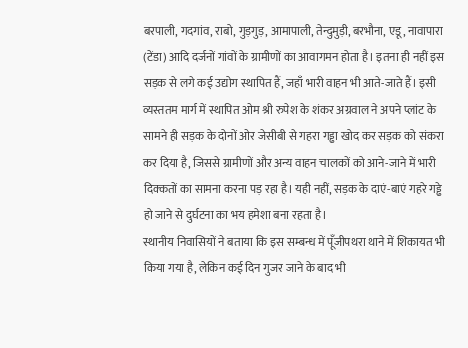बरपाली, गदगांव, राबो, गुड़गुड़, आमापाली, तेन्दुमुड़ी, बरभौना, एडू, नावापारा (टेंडा) आदि दर्जनों गांवों के ग्रामीणों का आवागमन होता है। इतना ही नहीं इस सड़क से लगे कई उद्योग स्थापित हैं, जहाँ भारी वाहन भी आते-जाते हैं। इसी व्यस्ततम मार्ग में स्थापित ओम श्री रुपेश के शंकर अग्रवाल ने अपने प्लांट के सामने ही सड़क के दोनों ओर जेसीबी से गहरा गड्ढा खोद कर सड़क को संकरा कर दिया है, जिससे ग्रामीणों और अन्य वाहन चालकों को आने-जाने में भारी दिक्कतों का सामना करना पड़ रहा है। यही नहीं, सड़क के दाएं-बाएं गहरे गड्ढे हो जाने से दुर्घटना का भय हमेशा बना रहता है।
स्थानीय निवासियों ने बताया कि इस सम्बन्ध में पूँजीपथरा थाने में शिकायत भी किया गया है, लेकिन कई दिन गुजर जाने के बाद भी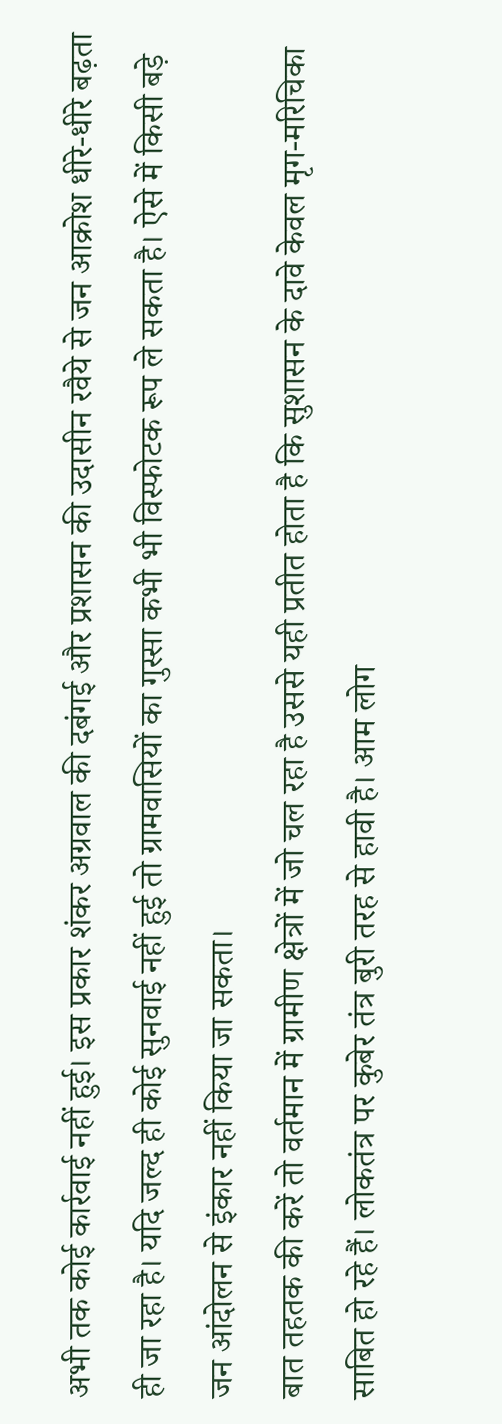अभी तक कोई कार्रवाई नहीं हुई। इस प्रकार शंकर अग्रवाल की दबंगई और प्रशासन की उदासीन रवैये से जन आक्रोश धीरे-धीरे बढ़ता ही जा रहा है। यदि जल्द ही कोई सुनवाई नहीं हुई तो ग्रामवासियों का गुस्सा कभी भी विस्फोटक रूप ले सकता है। ऐसे में किसी बड़े जन आंदोलन से इंकार नहीं किया जा सकता।
बात तहतक की करें तो वर्तमान में ग्रामीण क्षेत्रों में जो चल रहा है उससे यही प्रतीत होता है कि सुशासन के दावे केवल मृग-मरिचिका साबित हो रहे हैं। लोकतंत्र पर कुबेर तंत्र बुरी तरह से हावी है। आम लोग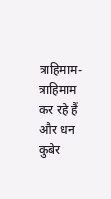त्राहिमाम-त्राहिमाम कर रहे हैं और धन कुबेर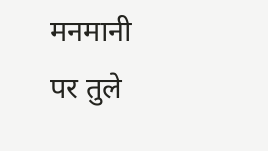मनमानी पर तुले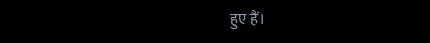हुए हैं।